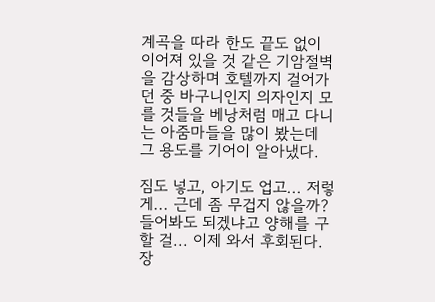계곡을 따라 한도 끝도 없이 이어져 있을 것 같은 기암절벽을 감상하며 호텔까지 걸어가던 중 바구니인지 의자인지 모를 것들을 베낭처럼 매고 다니는 아줌마들을 많이 봤는데 그 용도를 기어이 알아냈다.

짐도 넣고, 아기도 업고... 저렇게... 근데 좀 무겁지 않을까? 들어봐도 되겠냐고 양해를 구할 걸... 이제 와서 후회된다.
장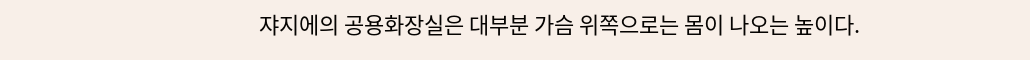쟈지에의 공용화장실은 대부분 가슴 위쪽으로는 몸이 나오는 높이다.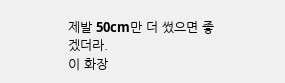제발 50cm만 더 썼으면 좋겠더라.
이 화장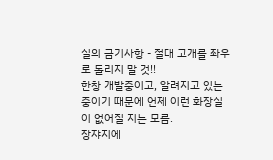실의 금기사항 - 절대 고개를 좌우로 돌리지 말 것!!
한창 개발중이고, 알려지고 있는 중이기 때문에 언제 이런 화장실이 없어질 지는 모름.
장쟈지에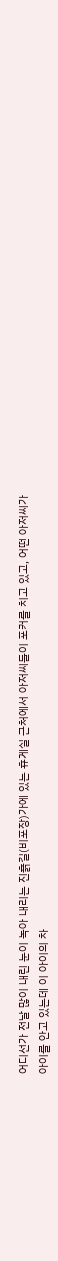어디선가 전날 많이 내린 눈이 녹아 내리는 진흙길(비포장)가에 있는 휴게실 근처에서 아저씨들이 포커를 치고 있고, 어떤 아저씨가 아이를 안고 있는데 이 아이의 차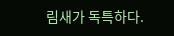림새가 독특하다.